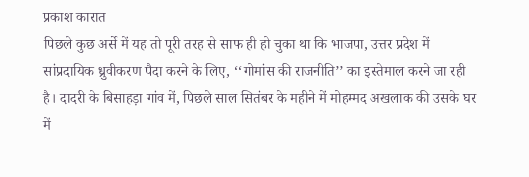प्रकाश कारात
पिछले कुछ अर्से में यह तो पूरी तरह से साफ ही हो चुका था कि भाजपा, उत्तर प्रदेश में सांप्रदायिक ध्रुवीकरण पैदा करने के लिए, ‘‘गोमांस की राजनीति’’ का इस्तेमाल करने जा रही है। दादरी के बिसाहड़ा गांव में, पिछले साल सितंबर के महीने में मोहम्मद अखलाक की उसके घर में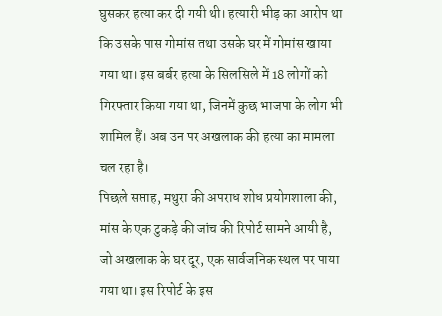घुसकर हत्या कर दी गयी थी। हत्यारी भीड़ का आरोप था कि उसके पास गोमांस तथा उसके घर में गोमांस खाया गया था। इस बर्बर हत्या के सिलसिले में 18 लोगों को गिरफ्तार किया गया था, जिनमें कुछ भाजपा के लोग भी शामिल हैं। अब उन पर अखलाक की हत्या का मामला चल रहा है।
पिछले सप्ताह, मथुरा की अपराध शोध प्रयोगशाला की, मांस के एक टुकड़े की जांच की रिपोर्ट सामने आयी है, जो अखलाक के घर दूर, एक सार्वजनिक स्थल पर पाया गया था। इस रिपोर्ट के इस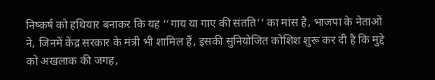निष्कर्ष को हथियार बनाकर कि यह ‘‘गाय या गाए की संतति’’ का मांस है, भाजपा के नेताओं ने, जिनमें केंद्र सरकार के मंत्री भी शामिल हैं, इसकी सुनियोजित कोशिश शुरू कर दी है कि मुद्दे को अखलाक की जगह,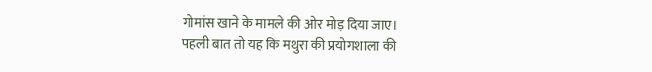गोमांस खाने के मामले की ओर मोड़ दिया जाए।
पहली बात तो यह कि मथुरा की प्रयोगशाला की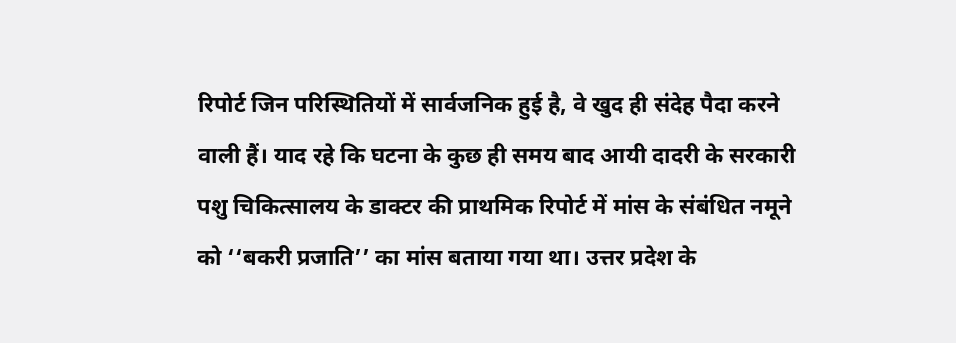रिपोर्ट जिन परिस्थितियों में सार्वजनिक हुई है, वे खुद ही संदेह पैदा करने वाली हैं। याद रहे कि घटना के कुछ ही समय बाद आयी दादरी के सरकारी पशु चिकित्सालय के डाक्टर की प्राथमिक रिपोर्ट में मांस के संबंधित नमूने को ‘‘बकरी प्रजाति’’ का मांस बताया गया था। उत्तर प्रदेश के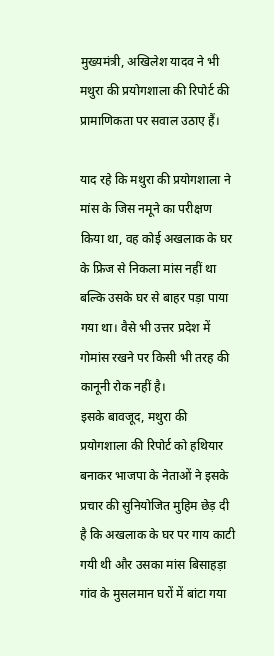मुख्यमंत्री, अखिलेश यादव ने भी मथुरा की प्रयोगशाला की रिपोर्ट की प्रामाणिकता पर सवाल उठाए हैं।

याद रहे कि मथुरा की प्रयोगशाला ने मांस के जिस नमूने का परीक्षण किया था, वह कोई अखलाक के घर के फ्रिज से निकला मांस नहीं था बल्कि उसके घर से बाहर पड़ा पाया गया था। वैसे भी उत्तर प्रदेश में गोमांस रखने पर किसी भी तरह की कानूनी रोक नहीं है।
इसके बावजूद, मथुरा की प्रयोगशाला की रिपोर्ट को हथियार बनाकर भाजपा के नेताओं ने इसके प्रचार की सुनियोजित मुहिम छेड़ दी है कि अखलाक के घर पर गाय काटी गयी थी और उसका मांस बिसाहड़ा गांव के मुसलमान घरों में बांटा गया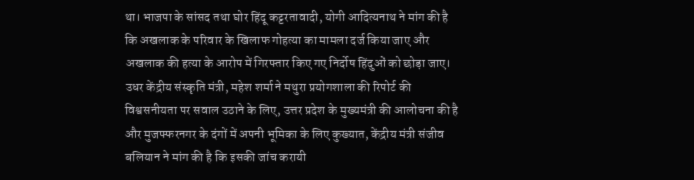था। भाजपा के सांसद तथा घोर हिंदू कट्टरतावादी, योगी आदित्यनाथ ने मांग की है कि अखलाक के परिवार के खिलाफ गोहत्या का मामला दर्ज किया जाए और अखलाक की हत्या के आरोप में गिरफ्तार किए गए निर्दोष हिंदुओं को छोड़ा जाए।
उधर केंद्रीय संस्कृति मंत्री, महेश शर्मा ने मथुरा प्रयोगशाला की रिपोर्ट की विश्वसनीयता पर सवाल उठाने के लिए, उत्तर प्रदेश के मुख्यमंत्री की आलोचना की है और मुजफ्फरनगर के दंगों में अपनी भूमिका के लिए कुख्यात, केंद्रीय मंत्री संजीव बलियान ने मांग की है कि इसकी जांच करायी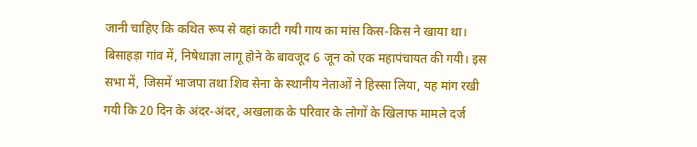जानी चाहिए कि कथित रूप से वहां काटी गयी गाय का मांस किस-किस ने खाया था।
बिसाहड़ा गांव में, निषेधाज्ञा लागू होने के बावजूद 6 जून को एक महापंचायत की गयी। इस सभा में, जिसमें भाजपा तथा शिव सेना के स्थानीय नेताओं ने हिस्सा लिया, यह मांग रखी गयी कि 20 दिन के अंदर-अंदर, अखलाक के परिवार के लोगों के खिलाफ मामले दर्ज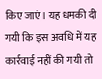किए जाएं। यह धमकी दी गयी कि इस अवधि में यह कार्रवाई नहीं की गयी तो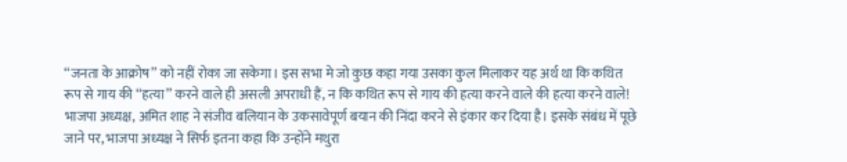‘‘जनता के आक्रोष’’ को नहीं रोका जा सकेगा। इस सभा मे जो कुछ कहा गया उसका कुल मिलाकर यह अर्थ था कि कथित रूप से गाय की ‘‘हत्या’’ करने वाले ही असली अपराधी हैं, न कि कथित रूप से गाय की हत्या करने वाले की हत्या करने वाले!
भाजपा अध्यक्ष, अमित शाह ने संजीव बलियान के उकसावेपूर्ण बयान की निंदा करने से इंकार कर दिया है। इसके संबंध में पूछे जाने पर, भाजपा अध्यक्ष ने सिर्फ इतना कहा कि उन्होंने मथुरा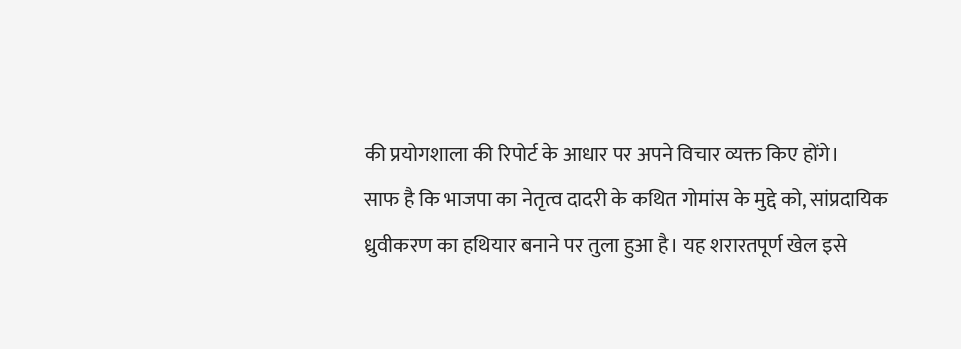की प्रयोगशाला की रिपोर्ट के आधार पर अपने विचार व्यक्त किए होंगे।
साफ है कि भाजपा का नेतृत्व दादरी के कथित गोमांस के मुद्दे को, सांप्रदायिक ध्रुवीकरण का हथियार बनाने पर तुला हुआ है। यह शरारतपूर्ण खेल इसे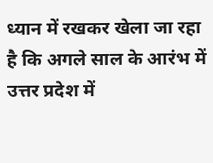ध्यान में रखकर खेला जा रहा है कि अगले साल के आरंभ में उत्तर प्रदेश में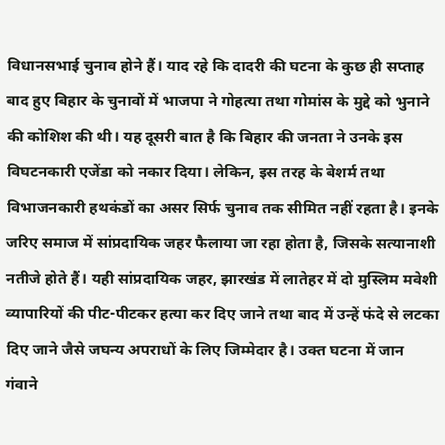विधानसभाई चुनाव होने हैं। याद रहे कि दादरी की घटना के कुछ ही सप्ताह बाद हुए बिहार के चुनावों में भाजपा ने गोहत्या तथा गोमांस के मुद्दे को भुनाने की कोशिश की थी। यह दूसरी बात है कि बिहार की जनता ने उनके इस विघटनकारी एजेंडा को नकार दिया। लेकिन, इस तरह के बेशर्म तथा विभाजनकारी हथकंडों का असर सिर्फ चुनाव तक सीमित नहीं रहता है। इनके जरिए समाज में सांप्रदायिक जहर फैलाया जा रहा होता है, जिसके सत्यानाशी नतीजे होते हैं। यही सांप्रदायिक जहर, झारखंड में लातेहर में दो मुस्लिम मवेशी व्यापारियों की पीट-पीटकर हत्या कर दिए जाने तथा बाद में उन्हें फंदे से लटका दिए जाने जैसे जघन्य अपराधों के लिए जिम्मेदार है। उक्त घटना में जान गंवाने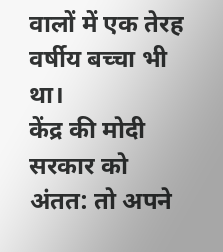वालों में एक तेरह वर्षीय बच्चा भी था।
केंद्र की मोदी सरकार को अंतत: तो अपने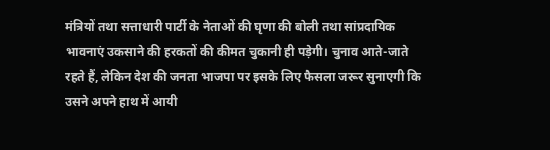मंत्रियों तथा सत्ताधारी पार्टी के नेताओं की घृणा की बोली तथा सांप्रदायिक भावनाएं उकसाने की हरकतों की कीमत चुकानी ही पड़ेगी। चुनाव आते-जाते रहते हैं, लेकिन देश की जनता भाजपा पर इसके लिए फैसला जरूर सुनाएगी कि उसने अपने हाथ में आयी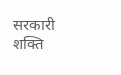सरकारी शक्ति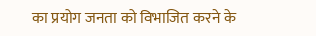का प्रयोग जनता को विभाजित करने के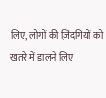लिए, लोगों की ज़िंदगियों को खतरे में डालने लिए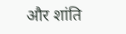और शांति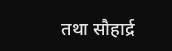तथा सौहार्द्र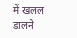में खलल डालने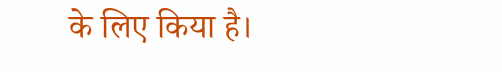के लिए किया है।